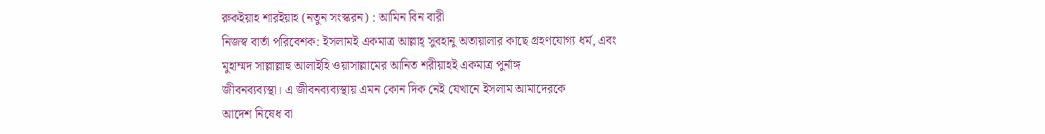রুকইয়াহ শারইয়াহ (নতুন সংস্করন) : আমিন বিন বারী
নিজস্ব বার্তা পরিবেশক: ইসলামই একমাত্র আল্লাহ্ সুবহানু অতায়ালার কাছে গ্রহণযোগ্য ধর্ম, এবং
মুহাম্মদ সাল্লাল্লাহু আলাইহি ওয়াসাল্লামের আনিত শরীয়াহই একমাত্র পুর্নাঙ্গ
জীবনব্যব্যস্থা। এ জীবনব্যব্যস্থায় এমন কোন দিক নেই যেখানে ইসলাম আমাদেরকে
আদেশ নিষেধ বা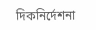দিকনির্দেশনা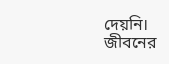দেয়নি।
জীবনের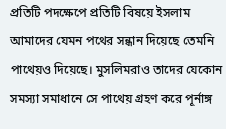প্রতিটি পদক্ষেপে প্রতিটি বিষয়ে ইসলাম আমাদের যেমন পথের সন্ধান দিয়েছে তেমনি পাথেয়ও দিয়েছে। মুসলিমরাও তাদের যেকোন সমস্যা সমাধানে সে পাথেয় গ্রহণ করে পূর্নাঙ্গ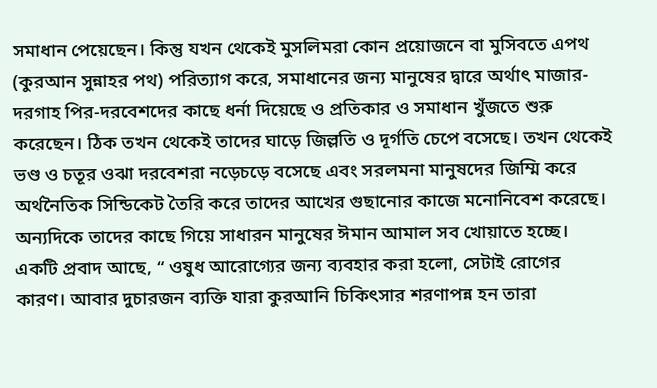সমাধান পেয়েছেন। কিন্তু যখন থেকেই মুসলিমরা কোন প্রয়োজনে বা মুসিবতে এপথ (কুরআন সুন্নাহর পথ) পরিত্যাগ করে, সমাধানের জন্য মানুষের দ্বারে অর্থাৎ মাজার-দরগাহ পির-দরবেশদের কাছে ধর্না দিয়েছে ও প্রতিকার ও সমাধান খুঁজতে শুরু করেছেন। ঠিক তখন থেকেই তাদের ঘাড়ে জিল্লতি ও দূর্গতি চেপে বসেছে। তখন থেকেই ভণ্ড ও চতূর ওঝা দরবেশরা নড়েচড়ে বসেছে এবং সরলমনা মানুষদের জিম্মি করে অর্থনৈতিক সিন্ডিকেট তৈরি করে তাদের আখের গুছানোর কাজে মনোনিবেশ করেছে। অন্যদিকে তাদের কাছে গিয়ে সাধারন মানুষের ঈমান আমাল সব খোয়াতে হচ্ছে। একটি প্রবাদ আছে, “ ওষুধ আরোগ্যের জন্য ব্যবহার করা হলো, সেটাই রোগের কারণ। আবার দুচারজন ব্যক্তি যারা কুরআনি চিকিৎসার শরণাপন্ন হন তারা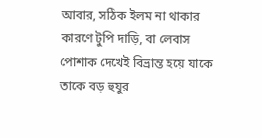আবার, সঠিক ইলম না থাকার কারণে টুপি দাড়ি, বা লেবাস পোশাক দেখেই বিভ্রান্ত হয়ে যাকে তাকে বড় হুযুর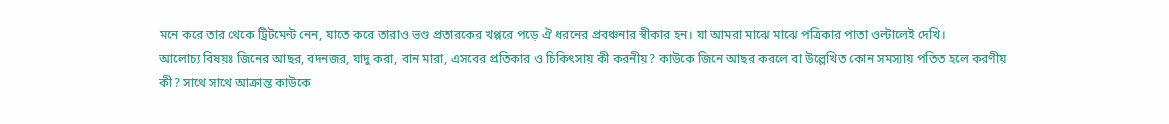মনে করে তার থেকে ট্রিটমেন্ট নেন, যাতে করে তারাও ভণ্ড প্রতারকের খপ্পরে পড়ে ঐ ধরনের প্রবঞ্চনার স্বীকার হন। যা আমরা মাঝে মাঝে পত্রিকার পাতা ওল্টালেই দেখি।
আলোচ্য বিষয়ঃ জিনের আছর, বদনজর, যাদু করা, বান মারা, এসবের প্রতিকার ও চিকিৎসায় কী করনীয়? কাউকে জিনে আছর করলে বা উল্লেখিত কোন সমস্যায় পতিত হলে করণীয় কী? সাথে সাথে আক্রান্ত কাউকে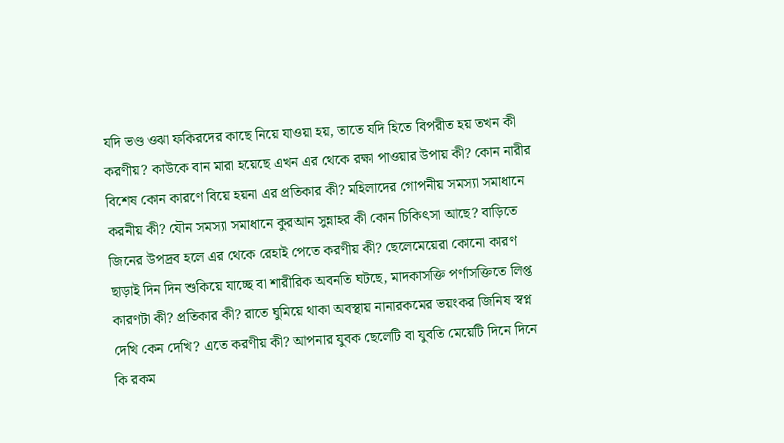যদি ভণ্ড ওঝা ফকিরদের কাছে নিয়ে যাওয়া হয়, তাতে যদি হিতে বিপরীত হয় তখন কী করণীয়? কাউকে বান মারা হয়েছে এখন এর থেকে রক্ষা পাওয়ার উপায় কী? কোন নারীর বিশেষ কোন কারণে বিয়ে হয়না এর প্রতিকার কী? মহিলাদের গোপনীয় সমস্যা সমাধানে করনীয় কী? যৌন সমস্যা সমাধানে কুরআন সুন্নাহর কী কোন চিকিৎসা আছে? বাড়িতে জিনের উপদ্রব হলে এর থেকে রেহাই পেতে করণীয় কী? ছেলেমেয়েরা কোনো কারণ ছাড়াই দিন দিন শুকিয়ে যাচ্ছে বা শারীরিক অবনতি ঘটছে, মাদকাসক্তি পর্ণাসক্তিতে লিপ্ত কারণটা কী? প্রতিকার কী? রাতে ঘুমিয়ে থাকা অবস্থায় নানারকমের ভয়ংকর জিনিষ স্বপ্ন দেখি কেন দেখি? এতে করণীয় কী? আপনার যুবক ছেলেটি বা যুবতি মেয়েটি দিনে দিনে কি রকম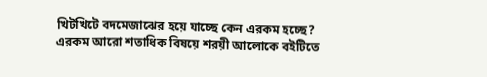খিটখিটে বদমেজাঝের হয়ে যাচ্ছে কেন এরকম হচ্ছে? এরকম আরো শতাধিক বিষয়ে শরয়ী আলোকে বইটিতে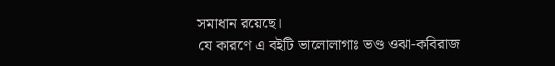সমাধান রয়েছে।
যে কারণে এ বইটি ভালোলাগাঃ ভণ্ড ওঝা-কবিরাজ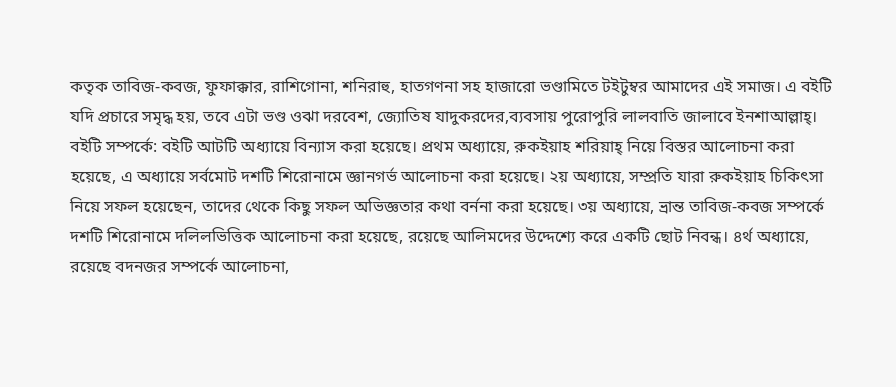কতৃক তাবিজ-কবজ, ফুফাক্কার, রাশিগোনা, শনিরাহু, হাতগণনা সহ হাজারো ভণ্ডামিতে টইটুম্বর আমাদের এই সমাজ। এ বইটি যদি প্রচারে সমৃদ্ধ হয়, তবে এটা ভণ্ড ওঝা দরবেশ, জ্যোতিষ যাদুকরদের,ব্যবসায় পুরোপুরি লালবাতি জালাবে ইনশাআল্লাহ্।
বইটি সম্পর্কে: বইটি আটটি অধ্যায়ে বিন্যাস করা হয়েছে। প্রথম অধ্যায়ে, রুকইয়াহ শরিয়াহ্ নিয়ে বিস্তর আলোচনা করা হয়েছে, এ অধ্যায়ে সর্বমোট দশটি শিরোনামে জ্ঞানগর্ভ আলোচনা করা হয়েছে। ২য় অধ্যায়ে, সম্প্রতি যারা রুকইয়াহ চিকিৎসা নিয়ে সফল হয়েছেন, তাদের থেকে কিছু সফল অভিজ্ঞতার কথা বর্ননা করা হয়েছে। ৩য় অধ্যায়ে, ভ্রান্ত তাবিজ-কবজ সম্পর্কে দশটি শিরোনামে দলিলভিত্তিক আলোচনা করা হয়েছে, রয়েছে আলিমদের উদ্দেশ্যে করে একটি ছোট নিবন্ধ। ৪র্থ অধ্যায়ে, রয়েছে বদনজর সম্পর্কে আলোচনা,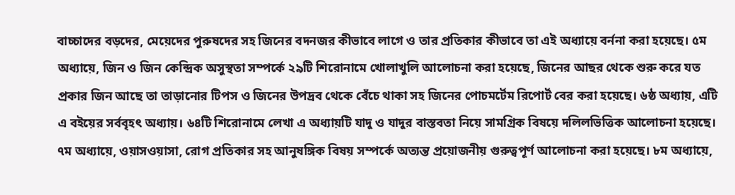বাচ্চাদের বড়দের, মেয়েদের পুরুষদের সহ জিনের বদনজর কীভাবে লাগে ও তার প্রতিকার কীভাবে তা এই অধ্যায়ে বর্ননা করা হয়েছে। ৫ম অধ্যায়ে, জিন ও জিন কেন্দ্রিক অসুস্থতা সম্পর্কে ২৯টি শিরোনামে খোলাখুলি আলোচনা করা হয়েছে, জিনের আছর থেকে শুরু করে যত প্রকার জিন আছে তা তাড়ানোর টিপস ও জিনের উপদ্রব থেকে বেঁচে থাকা সহ জিনের পোচমর্টেম রিপোর্ট বের করা হয়েছে। ৬ষ্ঠ অধ্যায়, এটি এ বইয়ের সর্ববৃহৎ অধ্যায়। ৬৪টি শিরোনামে লেখা এ অধ্যায়টি যাদু ও যাদুর বাস্তবতা নিয়ে সামগ্রিক বিষয়ে দলিলভিত্তিক আলোচনা হয়েছে। ৭ম অধ্যায়ে, ওয়াসওয়াসা, রোগ প্রতিকার সহ আনুষঙ্গিক বিষয় সম্পর্কে অত্যন্ত প্রয়োজনীয় গুরুত্বপূর্ণ আলোচনা করা হয়েছে। ৮ম অধ্যায়ে,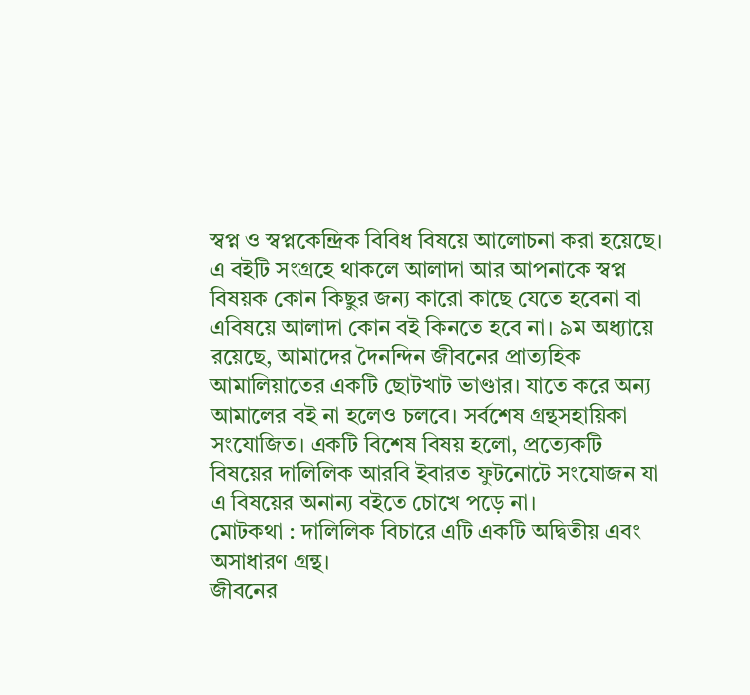স্বপ্ন ও স্বপ্নকেন্দ্রিক বিবিধ বিষয়ে আলোচনা করা হয়েছে। এ বইটি সংগ্রহে থাকলে আলাদা আর আপনাকে স্বপ্ন বিষয়ক কোন কিছুর জন্য কারো কাছে যেতে হবেনা বা এবিষয়ে আলাদা কোন বই কিনতে হবে না। ৯ম অধ্যায়ে রয়েছে, আমাদের দৈনন্দিন জীবনের প্রাত্যহিক আমালিয়াতের একটি ছোটখাট ভাণ্ডার। যাতে করে অন্য আমালের বই না হলেও চলবে। সর্বশেষ গ্রন্থসহায়িকা সংযোজিত। একটি বিশেষ বিষয় হলো, প্রত্যেকটি বিষয়ের দালিলিক আরবি ইবারত ফুটনোটে সংযোজন যা এ বিষয়ের অনান্য বইতে চোখে পড়ে না।
মোটকথা : দালিলিক বিচারে এটি একটি অদ্বিতীয় এবং অসাধারণ গ্রন্থ।
জীবনের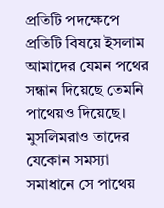প্রতিটি পদক্ষেপে প্রতিটি বিষয়ে ইসলাম আমাদের যেমন পথের সন্ধান দিয়েছে তেমনি পাথেয়ও দিয়েছে। মুসলিমরাও তাদের যেকোন সমস্যা সমাধানে সে পাথেয়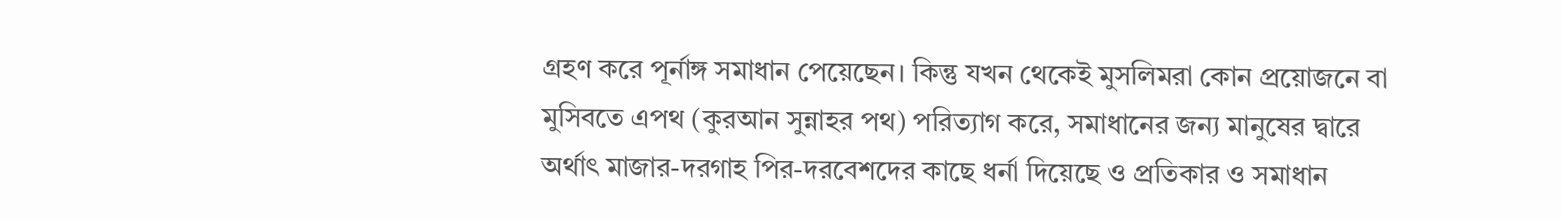গ্রহণ করে পূর্নাঙ্গ সমাধান পেয়েছেন। কিন্তু যখন থেকেই মুসলিমরা কোন প্রয়োজনে বা মুসিবতে এপথ (কুরআন সুন্নাহর পথ) পরিত্যাগ করে, সমাধানের জন্য মানুষের দ্বারে অর্থাৎ মাজার-দরগাহ পির-দরবেশদের কাছে ধর্না দিয়েছে ও প্রতিকার ও সমাধান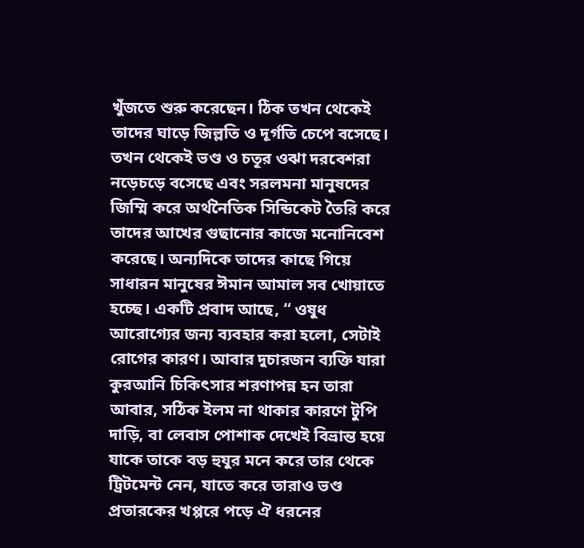খুঁজতে শুরু করেছেন। ঠিক তখন থেকেই তাদের ঘাড়ে জিল্লতি ও দূর্গতি চেপে বসেছে। তখন থেকেই ভণ্ড ও চতূর ওঝা দরবেশরা নড়েচড়ে বসেছে এবং সরলমনা মানুষদের জিম্মি করে অর্থনৈতিক সিন্ডিকেট তৈরি করে তাদের আখের গুছানোর কাজে মনোনিবেশ করেছে। অন্যদিকে তাদের কাছে গিয়ে সাধারন মানুষের ঈমান আমাল সব খোয়াতে হচ্ছে। একটি প্রবাদ আছে, “ ওষুধ আরোগ্যের জন্য ব্যবহার করা হলো, সেটাই রোগের কারণ। আবার দুচারজন ব্যক্তি যারা কুরআনি চিকিৎসার শরণাপন্ন হন তারা আবার, সঠিক ইলম না থাকার কারণে টুপি দাড়ি, বা লেবাস পোশাক দেখেই বিভ্রান্ত হয়ে যাকে তাকে বড় হুযুর মনে করে তার থেকে ট্রিটমেন্ট নেন, যাতে করে তারাও ভণ্ড প্রতারকের খপ্পরে পড়ে ঐ ধরনের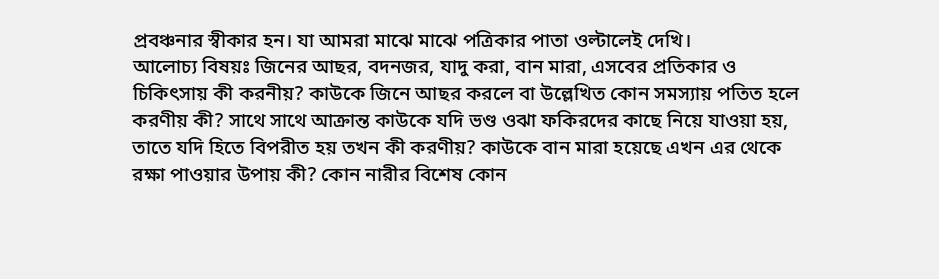প্রবঞ্চনার স্বীকার হন। যা আমরা মাঝে মাঝে পত্রিকার পাতা ওল্টালেই দেখি।
আলোচ্য বিষয়ঃ জিনের আছর, বদনজর, যাদু করা, বান মারা, এসবের প্রতিকার ও চিকিৎসায় কী করনীয়? কাউকে জিনে আছর করলে বা উল্লেখিত কোন সমস্যায় পতিত হলে করণীয় কী? সাথে সাথে আক্রান্ত কাউকে যদি ভণ্ড ওঝা ফকিরদের কাছে নিয়ে যাওয়া হয়, তাতে যদি হিতে বিপরীত হয় তখন কী করণীয়? কাউকে বান মারা হয়েছে এখন এর থেকে রক্ষা পাওয়ার উপায় কী? কোন নারীর বিশেষ কোন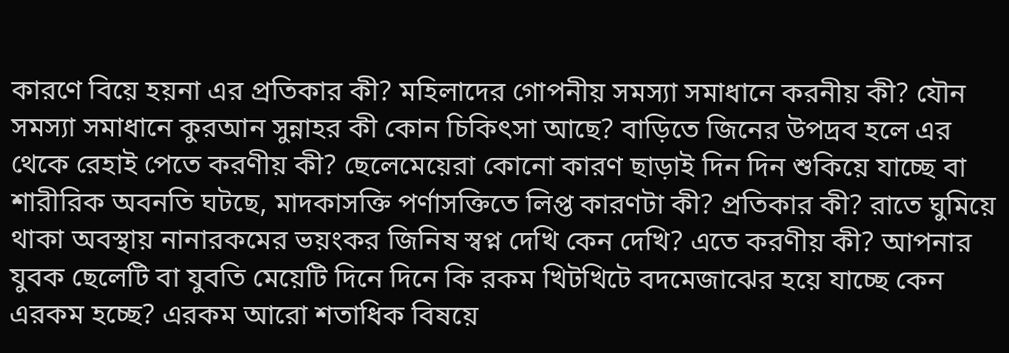কারণে বিয়ে হয়না এর প্রতিকার কী? মহিলাদের গোপনীয় সমস্যা সমাধানে করনীয় কী? যৌন সমস্যা সমাধানে কুরআন সুন্নাহর কী কোন চিকিৎসা আছে? বাড়িতে জিনের উপদ্রব হলে এর থেকে রেহাই পেতে করণীয় কী? ছেলেমেয়েরা কোনো কারণ ছাড়াই দিন দিন শুকিয়ে যাচ্ছে বা শারীরিক অবনতি ঘটছে, মাদকাসক্তি পর্ণাসক্তিতে লিপ্ত কারণটা কী? প্রতিকার কী? রাতে ঘুমিয়ে থাকা অবস্থায় নানারকমের ভয়ংকর জিনিষ স্বপ্ন দেখি কেন দেখি? এতে করণীয় কী? আপনার যুবক ছেলেটি বা যুবতি মেয়েটি দিনে দিনে কি রকম খিটখিটে বদমেজাঝের হয়ে যাচ্ছে কেন এরকম হচ্ছে? এরকম আরো শতাধিক বিষয়ে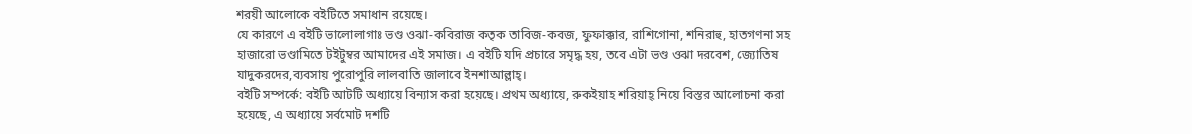শরয়ী আলোকে বইটিতে সমাধান রয়েছে।
যে কারণে এ বইটি ভালোলাগাঃ ভণ্ড ওঝা-কবিরাজ কতৃক তাবিজ-কবজ, ফুফাক্কার, রাশিগোনা, শনিরাহু, হাতগণনা সহ হাজারো ভণ্ডামিতে টইটুম্বর আমাদের এই সমাজ। এ বইটি যদি প্রচারে সমৃদ্ধ হয়, তবে এটা ভণ্ড ওঝা দরবেশ, জ্যোতিষ যাদুকরদের,ব্যবসায় পুরোপুরি লালবাতি জালাবে ইনশাআল্লাহ্।
বইটি সম্পর্কে: বইটি আটটি অধ্যায়ে বিন্যাস করা হয়েছে। প্রথম অধ্যায়ে, রুকইয়াহ শরিয়াহ্ নিয়ে বিস্তর আলোচনা করা হয়েছে, এ অধ্যায়ে সর্বমোট দশটি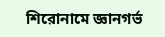শিরোনামে জ্ঞানগর্ভ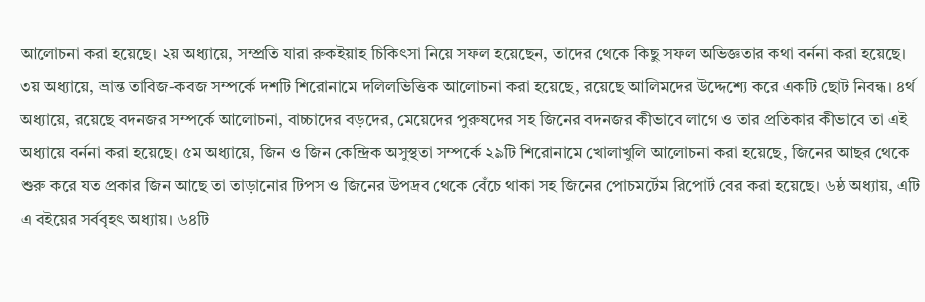আলোচনা করা হয়েছে। ২য় অধ্যায়ে, সম্প্রতি যারা রুকইয়াহ চিকিৎসা নিয়ে সফল হয়েছেন, তাদের থেকে কিছু সফল অভিজ্ঞতার কথা বর্ননা করা হয়েছে। ৩য় অধ্যায়ে, ভ্রান্ত তাবিজ-কবজ সম্পর্কে দশটি শিরোনামে দলিলভিত্তিক আলোচনা করা হয়েছে, রয়েছে আলিমদের উদ্দেশ্যে করে একটি ছোট নিবন্ধ। ৪র্থ অধ্যায়ে, রয়েছে বদনজর সম্পর্কে আলোচনা, বাচ্চাদের বড়দের, মেয়েদের পুরুষদের সহ জিনের বদনজর কীভাবে লাগে ও তার প্রতিকার কীভাবে তা এই অধ্যায়ে বর্ননা করা হয়েছে। ৫ম অধ্যায়ে, জিন ও জিন কেন্দ্রিক অসুস্থতা সম্পর্কে ২৯টি শিরোনামে খোলাখুলি আলোচনা করা হয়েছে, জিনের আছর থেকে শুরু করে যত প্রকার জিন আছে তা তাড়ানোর টিপস ও জিনের উপদ্রব থেকে বেঁচে থাকা সহ জিনের পোচমর্টেম রিপোর্ট বের করা হয়েছে। ৬ষ্ঠ অধ্যায়, এটি এ বইয়ের সর্ববৃহৎ অধ্যায়। ৬৪টি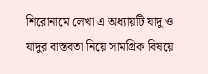শিরোনামে লেখা এ অধ্যায়টি যাদু ও যাদুর বাস্তবতা নিয়ে সামগ্রিক বিষয়ে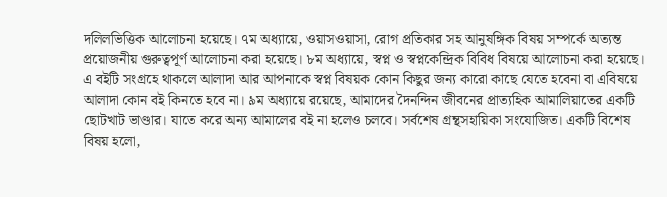দলিলভিত্তিক আলোচনা হয়েছে। ৭ম অধ্যায়ে, ওয়াসওয়াসা, রোগ প্রতিকার সহ আনুষঙ্গিক বিষয় সম্পর্কে অত্যন্ত প্রয়োজনীয় গুরুত্বপূর্ণ আলোচনা করা হয়েছে। ৮ম অধ্যায়ে, স্বপ্ন ও স্বপ্নকেন্দ্রিক বিবিধ বিষয়ে আলোচনা করা হয়েছে। এ বইটি সংগ্রহে থাকলে আলাদা আর আপনাকে স্বপ্ন বিষয়ক কোন কিছুর জন্য কারো কাছে যেতে হবেনা বা এবিষয়ে আলাদা কোন বই কিনতে হবে না। ৯ম অধ্যায়ে রয়েছে, আমাদের দৈনন্দিন জীবনের প্রাত্যহিক আমালিয়াতের একটি ছোটখাট ভাণ্ডার। যাতে করে অন্য আমালের বই না হলেও চলবে। সর্বশেষ গ্রন্থসহায়িকা সংযোজিত। একটি বিশেষ বিষয় হলো,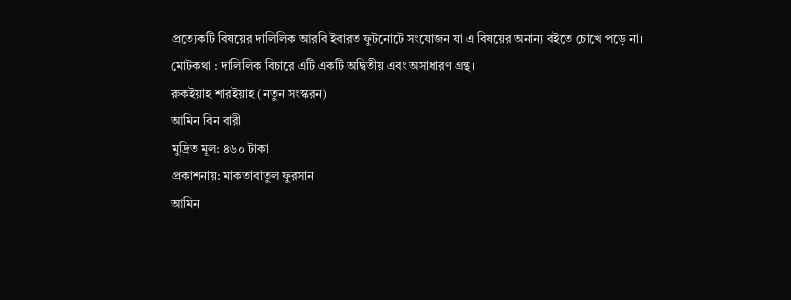প্রত্যেকটি বিষয়ের দালিলিক আরবি ইবারত ফুটনোটে সংযোজন যা এ বিষয়ের অনান্য বইতে চোখে পড়ে না।
মোটকথা : দালিলিক বিচারে এটি একটি অদ্বিতীয় এবং অসাধারণ গ্রন্থ।
রুকইয়াহ শারইয়াহ (নতুন সংস্করন)
আমিন বিন বারী
মুদ্রিত মূল: ৪৬০ টাকা
প্রকাশনায়: মাকতাবাতুল ফুরসান
আমিন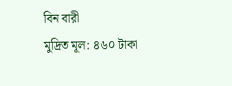বিন বারী
মুদ্রিত মূল: ৪৬০ টাকা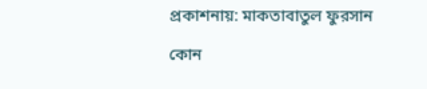প্রকাশনায়: মাকতাবাতুল ফুরসান

কোন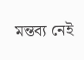মন্তব্য নেই